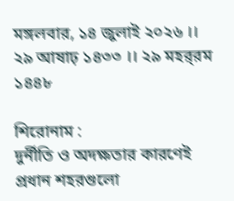মঙ্গলবার, ১৪ জুলাই ২০২৬ ।। ২৯ আষাঢ় ১৪৩৩ ।। ২৯ মহর্‌রম ১৪৪৮

শিরোনাম :
দুর্নীতি ও অদক্ষতার কারণেই প্রধান শহরগুলো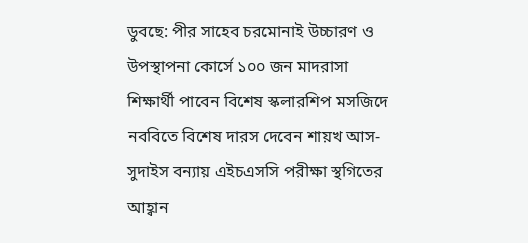ডুবছে: পীর সাহেব চরমোনাই উচ্চারণ ও উপস্থাপনা কোর্সে ১০০ জন মাদরাসা শিক্ষার্থী পাবেন বিশেষ স্কলারশিপ মসজিদে নববিতে বিশেষ দারস দেবেন শায়খ আস-সুদাইস বন্যায় এইচএসসি পরীক্ষা স্থগিতের আহ্বান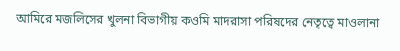আমিরে মজলিসের খুলনা বিভাগীয় কওমি মাদরাসা পরিষদের নেতৃত্বে মাওলানা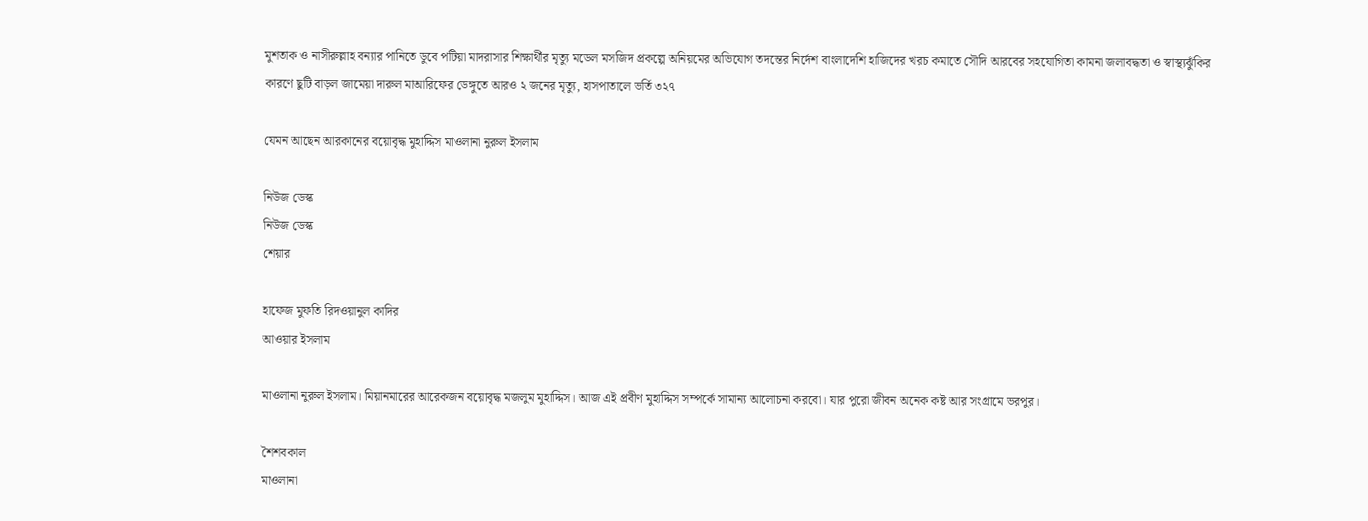মুশতাক ও নাসীরুল্লাহ বন্যার পানিতে ডুবে পটিয়া মাদরাসার শিক্ষার্থীর মৃত্যু মডেল মসজিদ প্রকল্পে অনিয়মের অভিযোগ তদন্তের নির্দেশ বাংলাদেশি হাজিদের খরচ কমাতে সৌদি আরবের সহযোগিতা কামনা জলাবদ্ধতা ও স্বাস্থ্যঝুঁকির কারণে ছুটি বাড়ল জামেয়া দারুল মাআরিফের ডেঙ্গুতে আরও ২ জনের মৃত্যু, হাসপাতালে ভর্তি ৩২৭

যেমন আছেন আরকানের বয়োবৃদ্ধ মুহাদ্দিস মাওলানা নুরুল ইসলাম

নিউজ ডেস্ক
নিউজ ডেস্ক
শেয়ার

হাফেজ মুফতি রিদওয়ানুল কাদির
আওয়ার ইসলাম

মাওলানা নুরুল ইসলাম। মিয়ানমারের আরেকজন বয়োবৃদ্ধ মজলুম মুহাদ্দিস। আজ এই প্রবীণ মুহাদ্দিস সম্পর্কে সামান্য আলোচনা করবো। যার পুরো জীবন অনেক কষ্ট আর সংগ্রামে ভরপুর।

শৈশবকাল
মাওলানা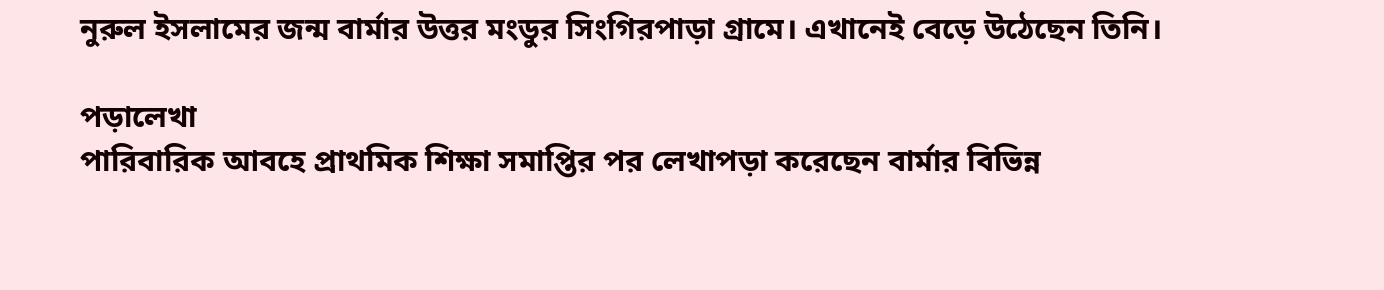নুরুল ইসলামের জন্ম বার্মার উত্তর মংডুর সিংগিরপাড়া গ্রামে। এখানেই বেড়ে উঠেছেন তিনি।

পড়ালেখা
পারিবারিক আবহে প্রাথমিক শিক্ষা সমাপ্তির পর লেখাপড়া করেছেন বার্মার বিভিন্ন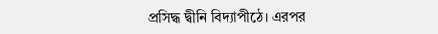প্রসিদ্ধ দ্বীনি বিদ্যাপীঠে। এরপর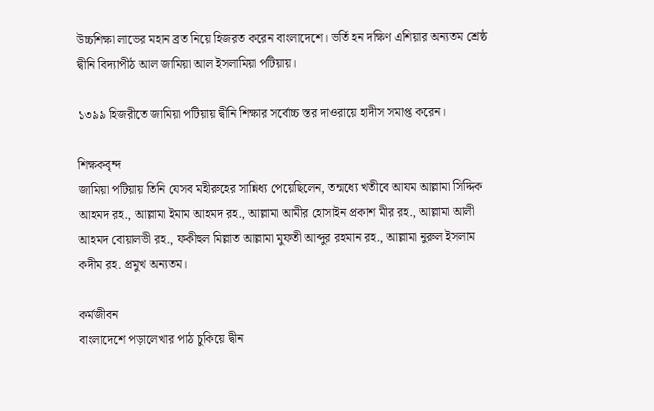উচ্চশিক্ষা লাভের মহান ব্রত নিয়ে হিজরত করেন বাংলাদেশে। ভর্তি হন দক্ষিণ এশিয়ার অন্যতম শ্রেষ্ঠ দ্বীনি বিদ্যাপীঠ আল জামিয়া আল ইসলামিয়া পটিয়ায়।

১৩৯৯ হিজরীতে জামিয়া পটিয়ায় দ্বীনি শিক্ষার সর্বোচ্চ স্তর দাওরায়ে হাদীস সমাপ্ত করেন।

শিক্ষকবৃন্দ
জামিয়া পটিয়ায় তিনি যেসব মহীরুহের সান্নিধ্য পেয়েছিলেন, তন্মধ্যে খতীবে আযম আল্লামা সিদ্দিক আহমদ রহ., আল্লামা ইমাম আহমদ রহ., আল্লামা আমীর হোসাইন প্রকাশ মীর রহ., আল্লামা আলী আহমদ বোয়ালভী রহ., ফকীহুল মিল্লাত আল্লামা মুফতী আব্দুর রহমান রহ., আল্লামা নুরুল ইসলাম কদীম রহ. প্রমুখ অন্যতম।

কর্মজীবন
বাংলাদেশে পড়ালেখার পাঠ চুকিয়ে দ্বীন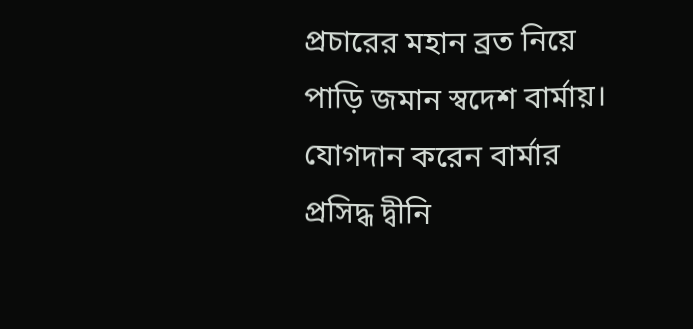প্রচারের মহান ব্রত নিয়ে পাড়ি জমান স্বদেশ বার্মায়। যোগদান করেন বার্মার প্রসিদ্ধ দ্বীনি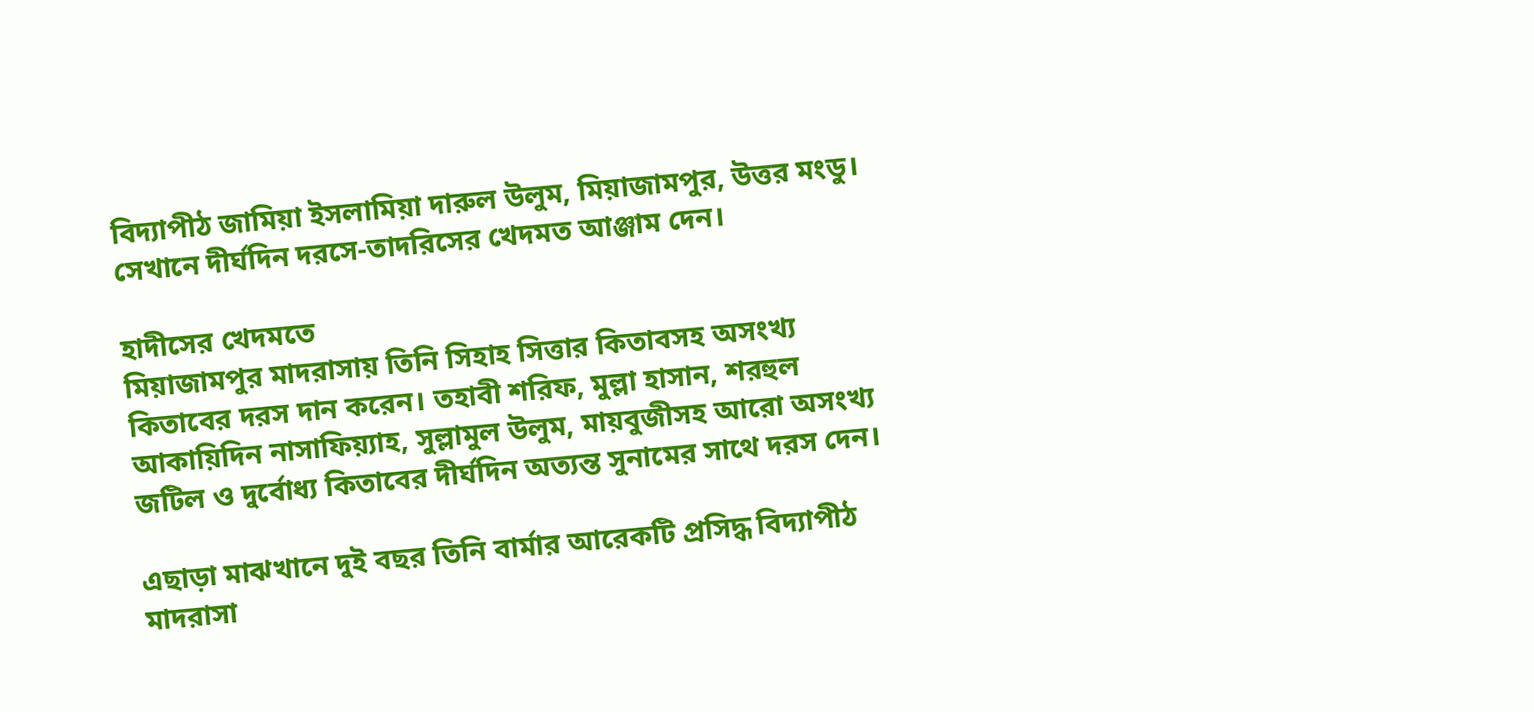বিদ্যাপীঠ জামিয়া ইসলামিয়া দারুল উলুম, মিয়াজামপুর, উত্তর মংডু। সেখানে দীর্ঘদিন দরসে-তাদরিসের খেদমত আঞ্জাম দেন।

হাদীসের খেদমতে
মিয়াজামপুর মাদরাসায় তিনি সিহাহ সিত্তার কিতাবসহ অসংখ্য কিতাবের দরস দান করেন। তহাবী শরিফ, মুল্লা হাসান, শরহুল আকায়িদিন নাসাফিয়্যাহ, সুল্লামুল উলুম, মায়বুজীসহ আরো অসংখ্য জটিল ও দুর্বোধ্য কিতাবের দীর্ঘদিন অত্যন্ত সুনামের সাথে দরস দেন।

এছাড়া মাঝখানে দুই বছর তিনি বার্মার আরেকটি প্রসিদ্ধ বিদ্যাপীঠ মাদরাসা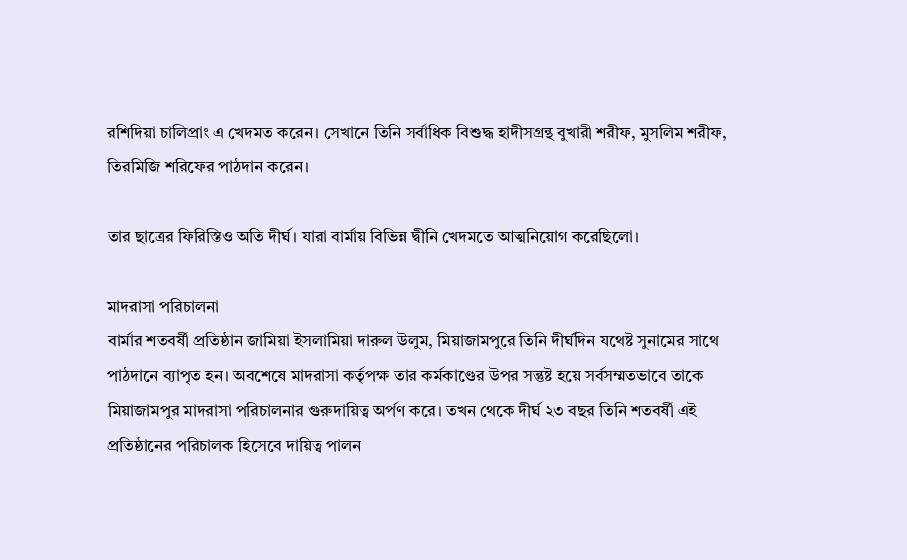রশিদিয়া চালিপ্রাং এ খেদমত করেন। সেখানে তিনি সর্বাধিক বিশুদ্ধ হাদীসগ্রন্থ বুখারী শরীফ, মুসলিম শরীফ, তিরমিজি শরিফের পাঠদান করেন।

তার ছাত্রের ফিরিস্তিও অতি দীর্ঘ। যারা বার্মায় বিভিন্ন দ্বীনি খেদমতে আত্মনিয়োগ করেছিলো।

মাদরাসা পরিচালনা
বার্মার শতবর্ষী প্রতিষ্ঠান জামিয়া ইসলামিয়া দারুল উলুম, মিয়াজামপুরে তিনি দীর্ঘদিন যথেষ্ট সুনামের সাথে পাঠদানে ব্যাপৃত হন। অবশেষে মাদরাসা কর্তৃপক্ষ তার কর্মকাণ্ডের উপর সন্তুষ্ট হয়ে সর্বসম্মতভাবে তাকে মিয়াজামপুর মাদরাসা পরিচালনার গুরুদায়িত্ব অর্পণ করে। তখন থেকে দীর্ঘ ২৩ বছর তিনি শতবর্ষী এই প্রতিষ্ঠানের পরিচালক হিসেবে দায়িত্ব পালন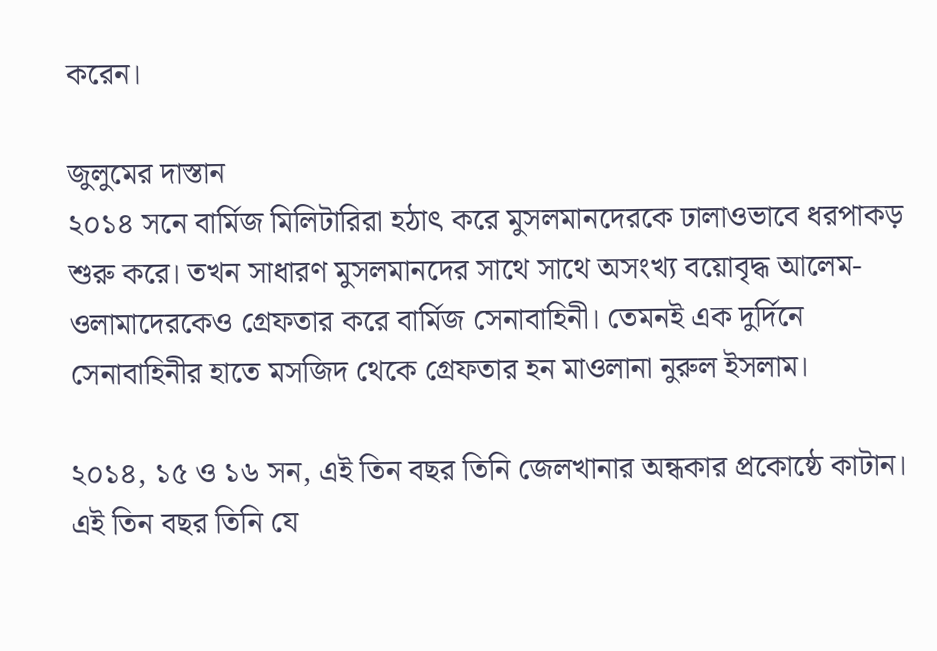করেন।

জুলুমের দাস্তান
২০১৪ সনে বার্মিজ মিলিটারিরা হঠাৎ করে মুসলমানদেরকে ঢালাওভাবে ধরপাকড় শুরু করে। তখন সাধারণ মুসলমানদের সাথে সাথে অসংখ্য বয়োবৃদ্ধ আলেম-ওলামাদেরকেও গ্রেফতার করে বার্মিজ সেনাবাহিনী। তেমনই এক দুর্দিনে সেনাবাহিনীর হাতে মসজিদ থেকে গ্রেফতার হন মাওলানা নুরুল ইসলাম।

২০১৪, ১৫ ও ১৬ সন, এই তিন বছর তিনি জেলখানার অন্ধকার প্রকোষ্ঠে কাটান। এই তিন বছর তিনি যে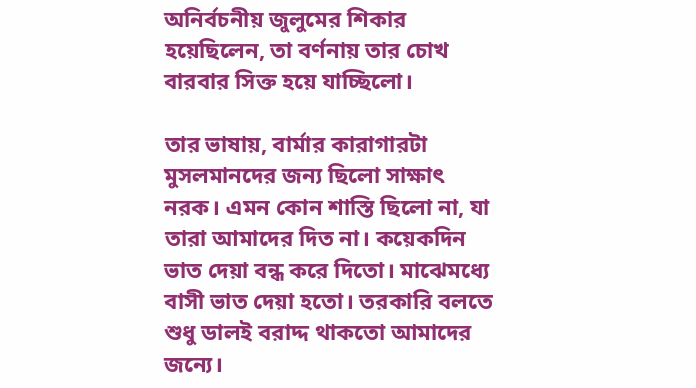অনির্বচনীয় জুলুমের শিকার হয়েছিলেন, তা বর্ণনায় তার চোখ বারবার সিক্ত হয়ে যাচ্ছিলো।

তার ভাষায়, বার্মার কারাগারটা মুসলমানদের জন্য ছিলো সাক্ষাৎ নরক। এমন কোন শাস্তি ছিলো না, যা তারা আমাদের দিত না। কয়েকদিন ভাত দেয়া বন্ধ করে দিতো। মাঝেমধ্যে বাসী ভাত দেয়া হতো। তরকারি বলতে শুধু ডালই বরাদ্দ থাকতো আমাদের জন্যে।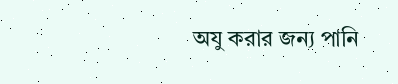অযু করার জন্য পানি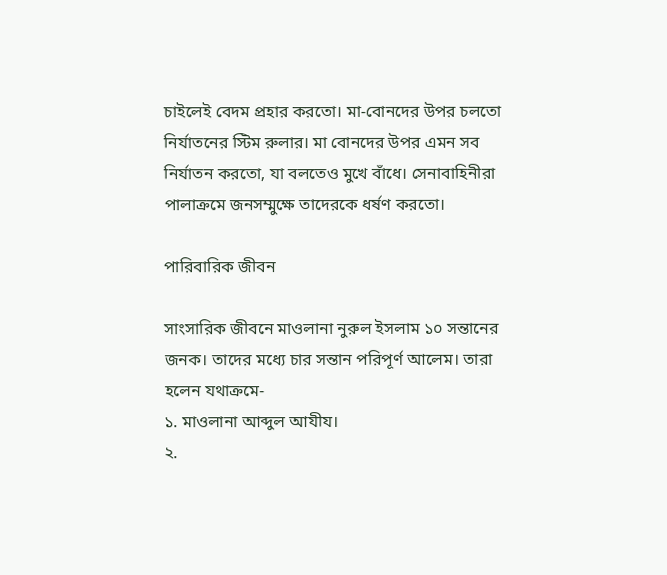চাইলেই বেদম প্রহার করতো। মা-বোনদের উপর চলতো নির্যাতনের স্টিম রুলার। মা বোনদের উপর এমন সব নির্যাতন করতো, যা বলতেও মুখে বাঁধে। সেনাবাহিনীরা পালাক্রমে জনসম্মুক্ষে তাদেরকে ধর্ষণ করতো।

পারিবারিক জীবন

সাংসারিক জীবনে মাওলানা নুরুল ইসলাম ১০ সন্তানের জনক। তাদের মধ্যে চার সন্তান পরিপূর্ণ আলেম। তারা হলেন যথাক্রমে-
১. মাওলানা আব্দুল আযীয।
২.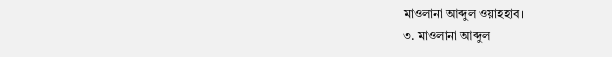মাওলানা আব্দুল ওয়াহহাব।
৩. মাওলানা আব্দুল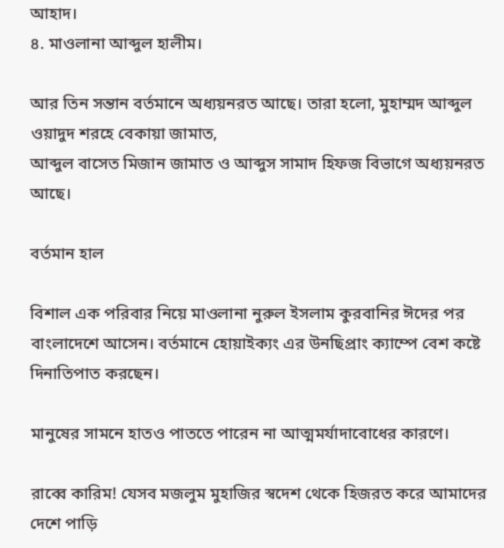আহাদ।
৪. মাওলানা আব্দুল হালীম।

আর তিন সন্তান বর্তমানে অধ্যয়নরত আছে। তারা হলো, মুহাম্মদ আব্দুল ওয়াদুদ শরহে বেকায়া জামাত,
আব্দুল বাসেত মিজান জামাত ও আব্দুস সামাদ হিফজ বিভাগে অধ্যয়নরত আছে।

বর্তমান হাল

বিশাল এক পরিবার নিয়ে মাওলানা নুরুল ইসলাম কুরবানির ঈদের পর বাংলাদেশে আসেন। বর্তমানে হোয়াইক্যং এর উনছিপ্রাং ক্যাম্পে বেশ কষ্টে দিনাতিপাত করছেন।

মানুষের সামনে হাতও পাততে পারেন না আত্মমর্যাদাবোধের কারণে।

রাব্বে কারিম! যেসব মজলুম মুহাজির স্বদেশ থেকে হিজরত করে আমাদের দেশে পাড়ি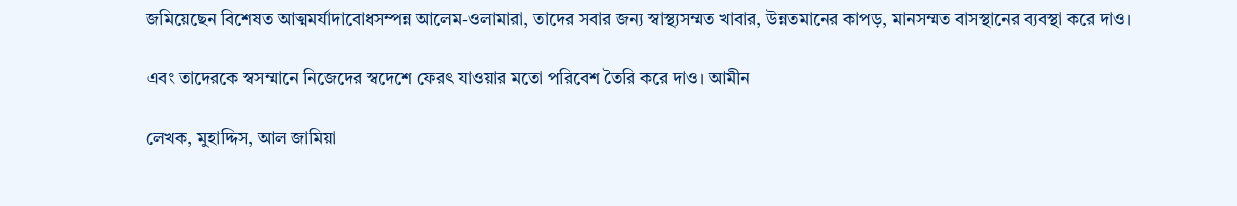জমিয়েছেন বিশেষত আত্মমর্যাদাবোধসম্পন্ন আলেম-ওলামারা, তাদের সবার জন্য স্বাস্থ্যসম্মত খাবার, উন্নতমানের কাপড়, মানসম্মত বাসস্থানের ব্যবস্থা করে দাও।

এবং তাদেরকে স্বসম্মানে নিজেদের স্বদেশে ফেরৎ যাওয়ার মতো পরিবেশ তৈরি করে দাও। আমীন

লেখক, মুহাদ্দিস, আল জামিয়া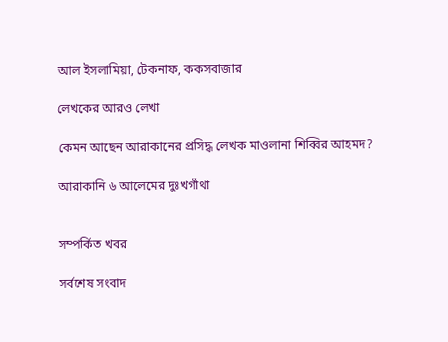আল ইসলামিয়া, টেকনাফ, ককসবাজার

লেখকের আরও লেখা

কেমন আছেন আরাকানের প্রসিদ্ধ লেখক মাওলানা শিব্বির আহমদ?

আরাকানি ৬ আলেমের দুঃখগাঁথা


সম্পর্কিত খবর

সর্বশেষ সংবাদ